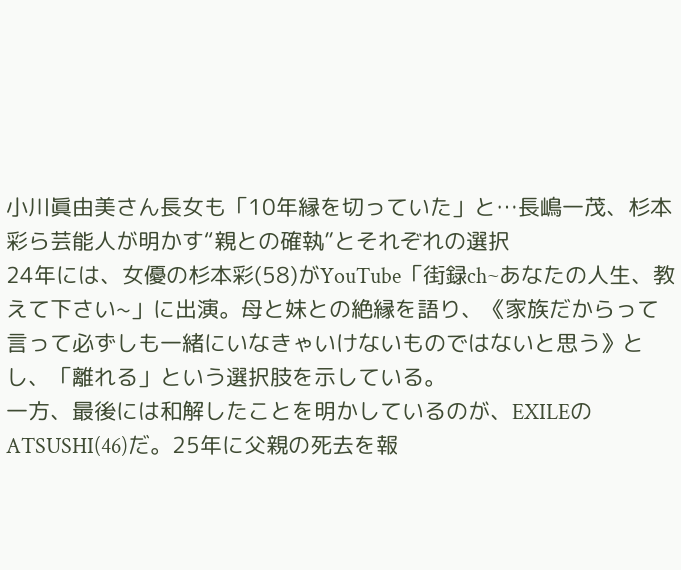小川眞由美さん長女も「10年縁を切っていた」と…長嶋一茂、杉本彩ら芸能人が明かす“親との確執”とそれぞれの選択
24年には、女優の杉本彩(58)がYouTube「街録ch~あなたの人生、教えて下さい~」に出演。母と妹との絶縁を語り、《家族だからって言って必ずしも一緒にいなきゃいけないものではないと思う》とし、「離れる」という選択肢を示している。
一方、最後には和解したことを明かしているのが、EXILEのATSUSHI(46)だ。25年に父親の死去を報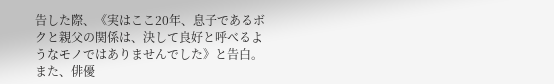告した際、《実はここ20年、息子であるボクと親父の関係は、決して良好と呼べるようなモノではありませんでした》と告白。また、俳優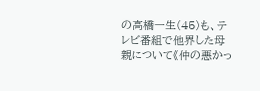の高橋一生(45)も、テレビ番組で他界した母親について《仲の悪かっ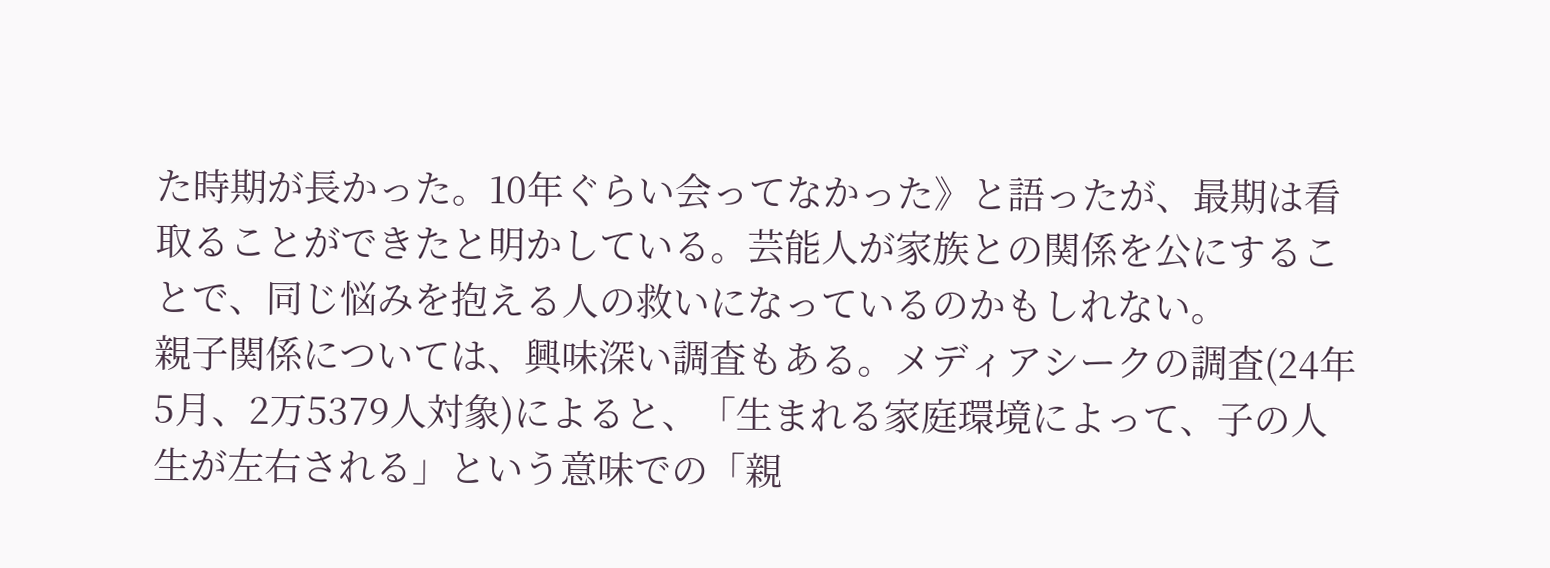た時期が長かった。10年ぐらい会ってなかった》と語ったが、最期は看取ることができたと明かしている。芸能人が家族との関係を公にすることで、同じ悩みを抱える人の救いになっているのかもしれない。
親子関係については、興味深い調査もある。メディアシークの調査(24年5月、2万5379人対象)によると、「生まれる家庭環境によって、子の人生が左右される」という意味での「親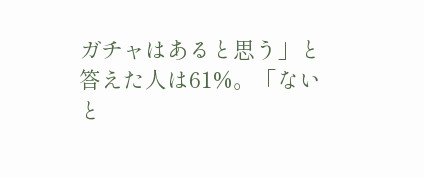ガチャはあると思う」と答えた人は61%。「ないと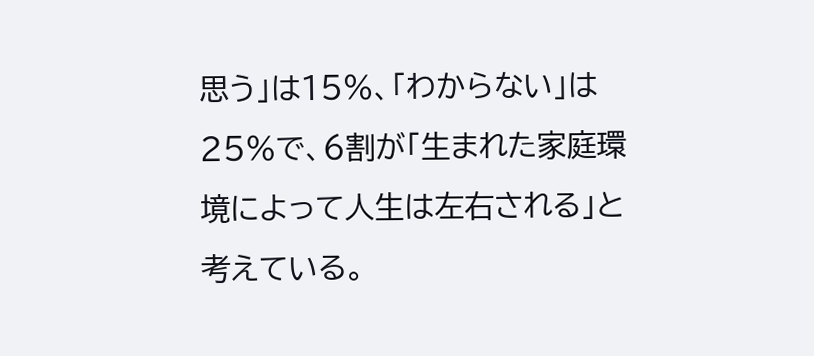思う」は15%、「わからない」は25%で、6割が「生まれた家庭環境によって人生は左右される」と考えている。